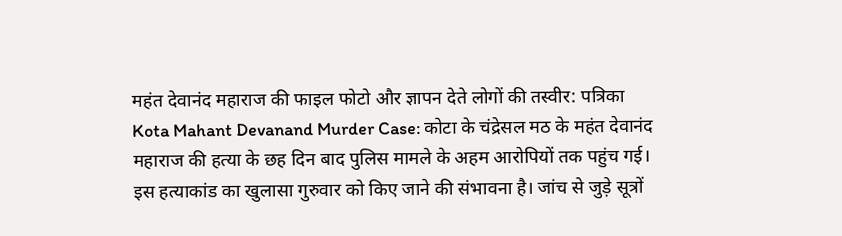महंत देवानंद महाराज की फाइल फोटो और ज्ञापन देते लोगों की तस्वीर: पत्रिका
Kota Mahant Devanand Murder Case: कोटा के चंद्रेसल मठ के महंत देवानंद महाराज की हत्या के छह दिन बाद पुलिस मामले के अहम आरोपियों तक पहुंच गई। इस हत्याकांड का खुलासा गुरुवार को किए जाने की संभावना है। जांच से जुड़े सूत्रों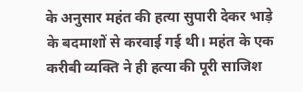के अनुसार महंत की हत्या सुपारी देकर भाड़े के बदमाशों से करवाई गई थी। महंत के एक करीबी व्यक्ति ने ही हत्या की पूरी साजिश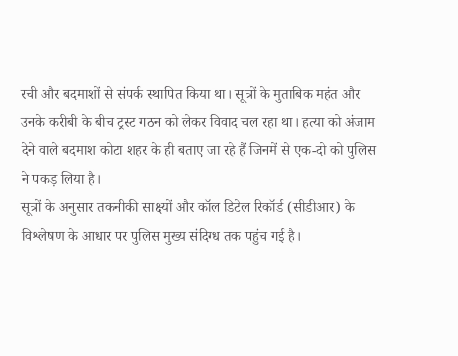रची और बदमाशों से संपर्क स्थापित किया था। सूत्रों के मुताबिक महंत और उनके करीबी के बीच ट्रस्ट गठन को लेकर विवाद चल रहा था। हत्या को अंजाम देने वाले बदमाश कोटा शहर के ही बताए जा रहे हैं जिनमें से एक-दो को पुलिस ने पकड़ लिया है।
सूत्रों के अनुसार तकनीकी साक्ष्यों और कॉल डिटेल रिकॉर्ड (सीडीआर) के विश्लेषण के आधार पर पुलिस मुख्य संदिग्ध तक पहुंच गई है।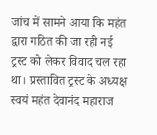जांच में सामने आया कि महंत द्वारा गठित की जा रही नई ट्रस्ट को लेकर विवाद चल रहा था। प्रस्तावित ट्रस्ट के अध्यक्ष स्वयं महंत देवानंद महाराज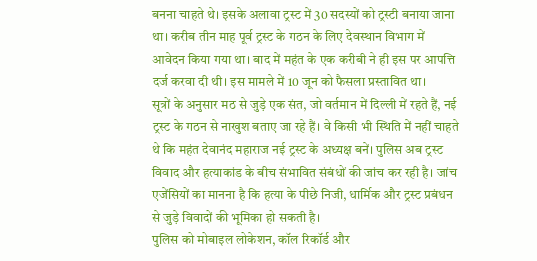बनना चाहते थे। इसके अलावा ट्रस्ट में 30 सदस्यों को ट्रस्टी बनाया जाना था। करीब तीन माह पूर्व ट्रस्ट के गठन के लिए देवस्थान विभाग में आवेदन किया गया था। बाद में महंत के एक करीबी ने ही इस पर आपत्ति दर्ज करवा दी थी। इस मामले में 10 जून को फैसला प्रस्तावित था।
सूत्रों के अनुसार मठ से जुड़े एक संत, जो वर्तमान में दिल्ली में रहते हैं, नई ट्रस्ट के गठन से नाखुश बताए जा रहे हैं। वे किसी भी स्थिति में नहीं चाहते थे कि महंत देवानंद महाराज नई ट्रस्ट के अध्यक्ष बनें। पुलिस अब ट्रस्ट विवाद और हत्याकांड के बीच संभावित संबंधों की जांच कर रही है। जांच एजेंसियों का मानना है कि हत्या के पीछे निजी, धार्मिक और ट्रस्ट प्रबंधन से जुड़े विवादों की भूमिका हो सकती है।
पुलिस को मोबाइल लोकेशन, कॉल रिकॉर्ड और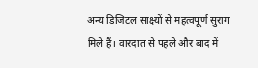अन्य डिजिटल साक्ष्यों से महत्वपूर्ण सुराग मिले हैं। वारदात से पहले और बाद में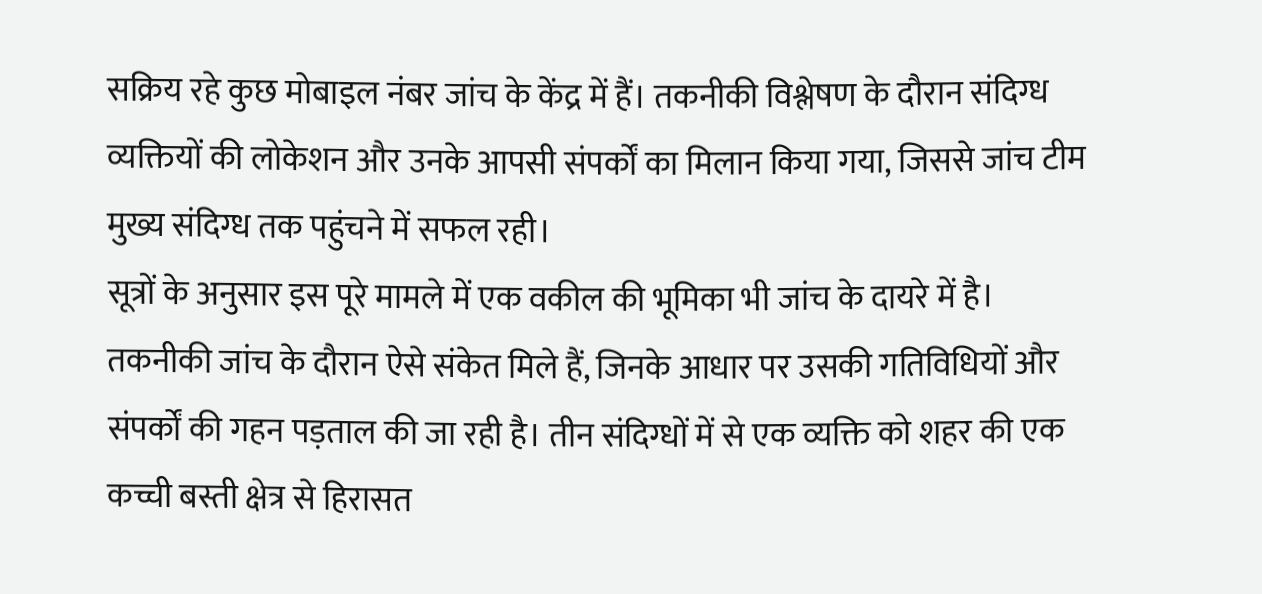सक्रिय रहे कुछ मोबाइल नंबर जांच के केंद्र में हैं। तकनीकी विश्लेषण के दौरान संदिग्ध व्यक्तियों की लोकेशन और उनके आपसी संपर्कों का मिलान किया गया, जिससे जांच टीम मुख्य संदिग्ध तक पहुंचने में सफल रही।
सूत्रों के अनुसार इस पूरे मामले में एक वकील की भूमिका भी जांच के दायरे में है। तकनीकी जांच के दौरान ऐसे संकेत मिले हैं, जिनके आधार पर उसकी गतिविधियों और संपर्कों की गहन पड़ताल की जा रही है। तीन संदिग्धों में से एक व्यक्ति को शहर की एक कच्ची बस्ती क्षेत्र से हिरासत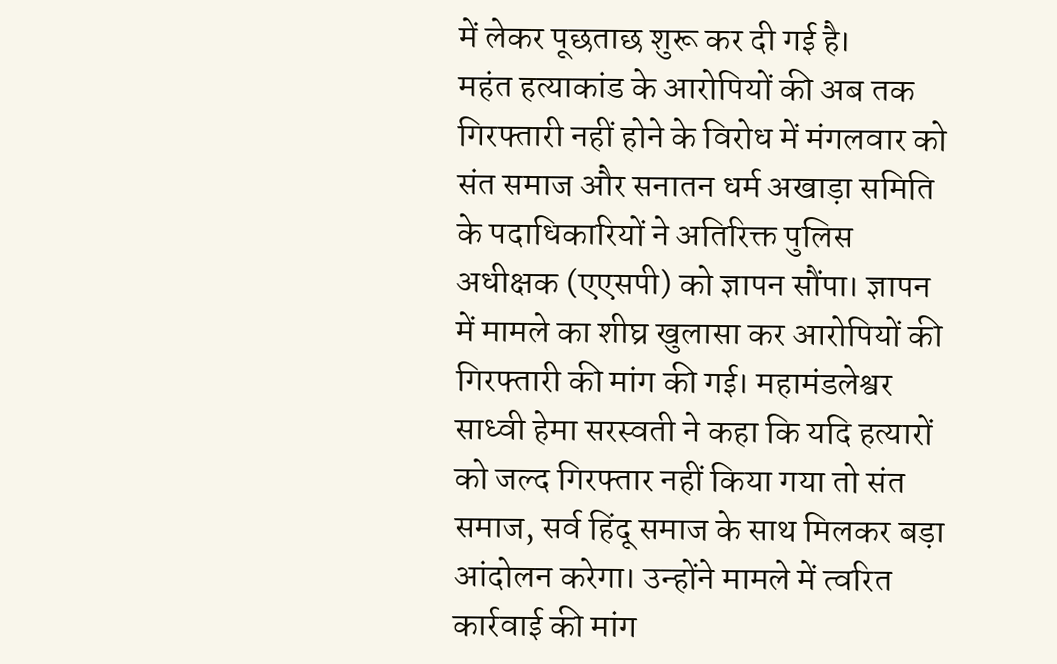में लेकर पूछताछ शुरू कर दी गई है।
महंत हत्याकांड के आरोपियों की अब तक गिरफ्तारी नहीं होने के विरोध में मंगलवार को संत समाज और सनातन धर्म अखाड़ा समिति के पदाधिकारियों ने अतिरिक्त पुलिस अधीक्षक (एएसपी) को ज्ञापन सौंपा। ज्ञापन में मामले का शीघ्र खुलासा कर आरोपियों की गिरफ्तारी की मांग की गई। महामंडलेश्वर साध्वी हेमा सरस्वती ने कहा कि यदि हत्यारों को जल्द गिरफ्तार नहीं किया गया तो संत समाज, सर्व हिंदू समाज के साथ मिलकर बड़ा आंदोलन करेगा। उन्होंने मामले में त्वरित कार्रवाई की मांग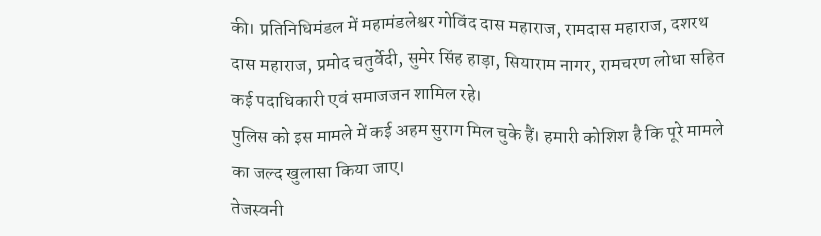की। प्रतिनिधिमंडल में महामंडलेश्वर गोविंद दास महाराज, रामदास महाराज, दशरथ दास महाराज, प्रमोद चतुर्वेदी, सुमेर सिंह हाड़ा, सियाराम नागर, रामचरण लोधा सहित कई पदाधिकारी एवं समाजजन शामिल रहे।
पुलिस को इस मामले में कई अहम सुराग मिल चुके हैं। हमारी कोशिश है कि पूरे मामले का जल्द खुलासा किया जाए।
तेजस्वनी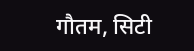गौतम, सिटी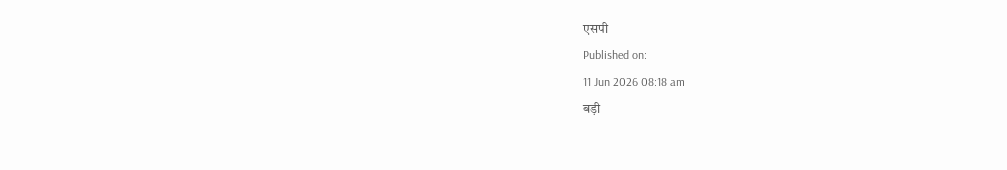एसपी
Published on:
11 Jun 2026 08:18 am
बड़ी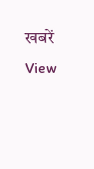खबरें
View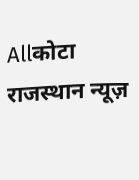Allकोटा
राजस्थान न्यूज़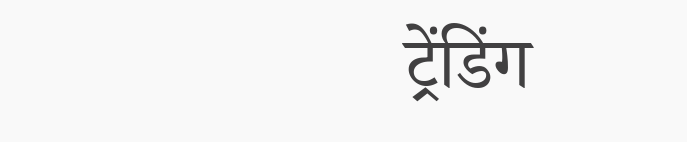ट्रेंडिंग